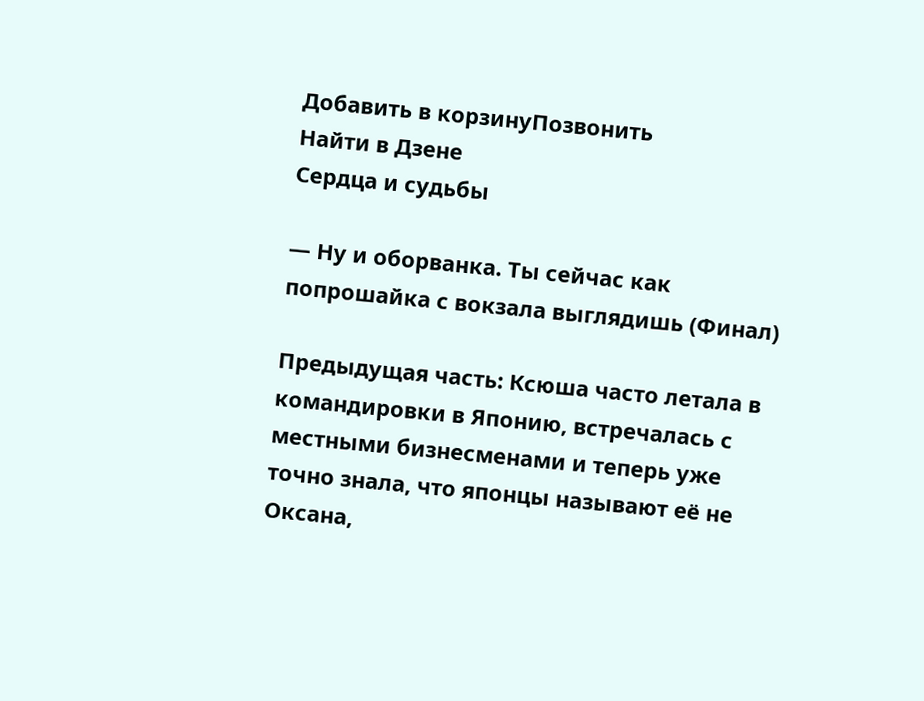Добавить в корзинуПозвонить
Найти в Дзене
Сердца и судьбы

— Ну и оборванка. Ты сейчас как попрошайка с вокзала выглядишь (Финал)

Предыдущая часть: Ксюша часто летала в командировки в Японию, встречалась с местными бизнесменами и теперь уже точно знала, что японцы называют её не Оксана,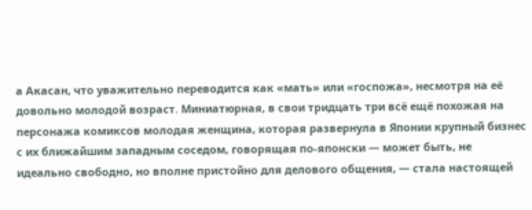а Акасан, что уважительно переводится как «мать» или «госпожа», несмотря на её довольно молодой возраст. Миниатюрная, в свои тридцать три всё ещё похожая на персонажа комиксов молодая женщина, которая развернула в Японии крупный бизнес с их ближайшим западным соседом, говорящая по-японски — может быть, не идеально свободно, но вполне пристойно для делового общения, — стала настоящей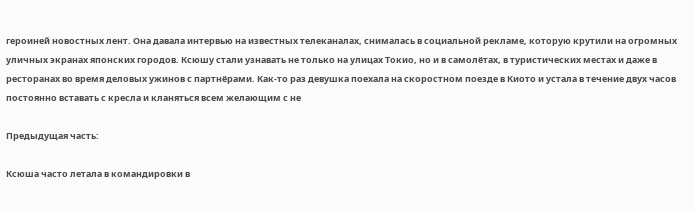героиней новостных лент. Она давала интервью на известных телеканалах, снималась в социальной рекламе, которую крутили на огромных уличных экранах японских городов. Ксюшу стали узнавать не только на улицах Токио, но и в самолётах, в туристических местах и даже в ресторанах во время деловых ужинов с партнёрами. Как-то раз девушка поехала на скоростном поезде в Киото и устала в течение двух часов постоянно вставать с кресла и кланяться всем желающим с не

Предыдущая часть:

Ксюша часто летала в командировки в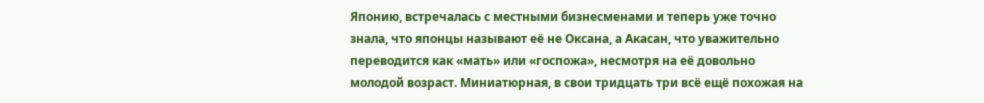Японию, встречалась с местными бизнесменами и теперь уже точно знала, что японцы называют её не Оксана, а Акасан, что уважительно переводится как «мать» или «госпожа», несмотря на её довольно молодой возраст. Миниатюрная, в свои тридцать три всё ещё похожая на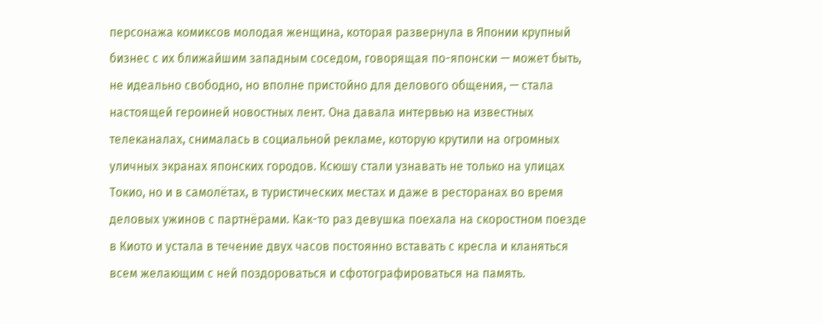персонажа комиксов молодая женщина, которая развернула в Японии крупный бизнес с их ближайшим западным соседом, говорящая по-японски — может быть, не идеально свободно, но вполне пристойно для делового общения, — стала настоящей героиней новостных лент. Она давала интервью на известных телеканалах, снималась в социальной рекламе, которую крутили на огромных уличных экранах японских городов. Ксюшу стали узнавать не только на улицах Токио, но и в самолётах, в туристических местах и даже в ресторанах во время деловых ужинов с партнёрами. Как-то раз девушка поехала на скоростном поезде в Киото и устала в течение двух часов постоянно вставать с кресла и кланяться всем желающим с ней поздороваться и сфотографироваться на память.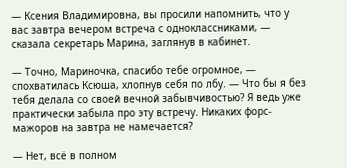— Ксения Владимировна, вы просили напомнить, что у вас завтра вечером встреча с одноклассниками, — сказала секретарь Марина, заглянув в кабинет.

— Точно, Мариночка, спасибо тебе огромное, — спохватилась Ксюша, хлопнув себя по лбу. — Что бы я без тебя делала со своей вечной забывчивостью? Я ведь уже практически забыла про эту встречу. Никаких форс-мажоров на завтра не намечается?

— Нет, всё в полном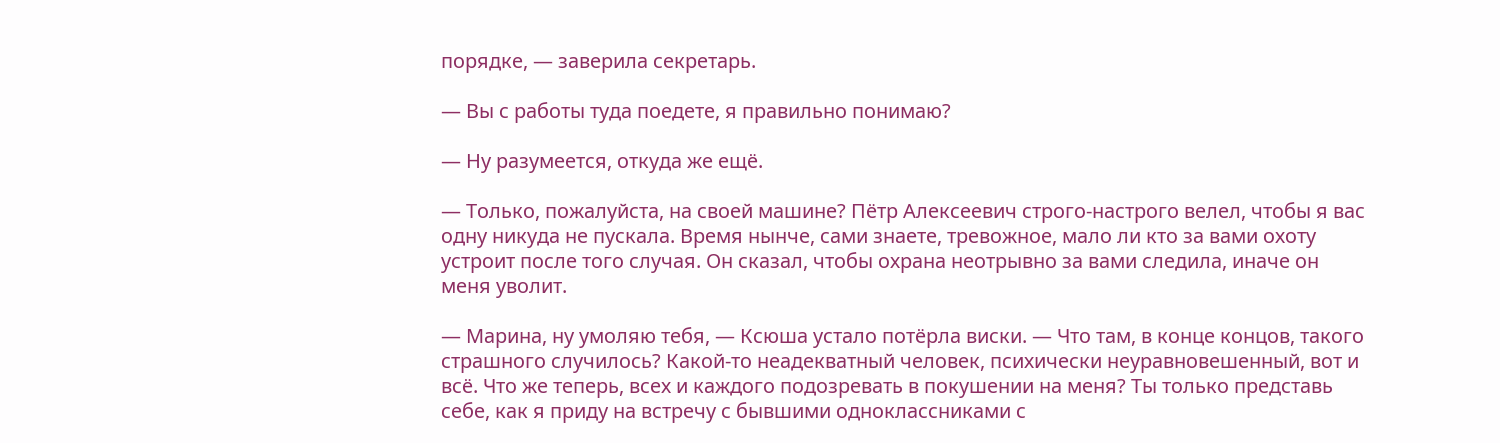порядке, — заверила секретарь.

— Вы с работы туда поедете, я правильно понимаю?

— Ну разумеется, откуда же ещё.

— Только, пожалуйста, на своей машине? Пётр Алексеевич строго-настрого велел, чтобы я вас одну никуда не пускала. Время нынче, сами знаете, тревожное, мало ли кто за вами охоту устроит после того случая. Он сказал, чтобы охрана неотрывно за вами следила, иначе он меня уволит.

— Марина, ну умоляю тебя, — Ксюша устало потёрла виски. — Что там, в конце концов, такого страшного случилось? Какой-то неадекватный человек, психически неуравновешенный, вот и всё. Что же теперь, всех и каждого подозревать в покушении на меня? Ты только представь себе, как я приду на встречу с бывшими одноклассниками с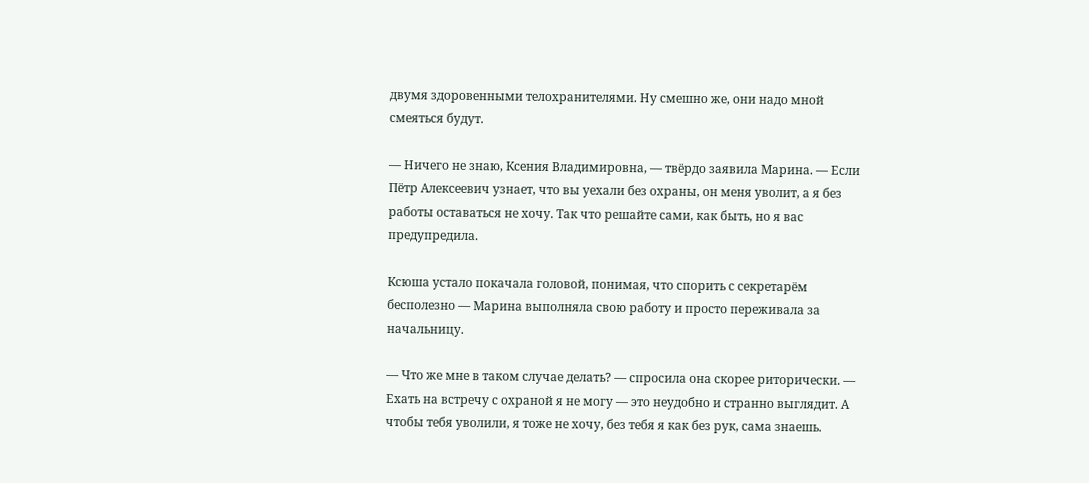двумя здоровенными телохранителями. Ну смешно же, они надо мной смеяться будут.

— Ничего не знаю, Ксения Владимировна, — твёрдо заявила Марина. — Если Пётр Алексеевич узнает, что вы уехали без охраны, он меня уволит, а я без работы оставаться не хочу. Так что решайте сами, как быть, но я вас предупредила.

Ксюша устало покачала головой, понимая, что спорить с секретарём бесполезно — Марина выполняла свою работу и просто переживала за начальницу.

— Что же мне в таком случае делать? — спросила она скорее риторически. — Ехать на встречу с охраной я не могу — это неудобно и странно выглядит. А чтобы тебя уволили, я тоже не хочу, без тебя я как без рук, сама знаешь.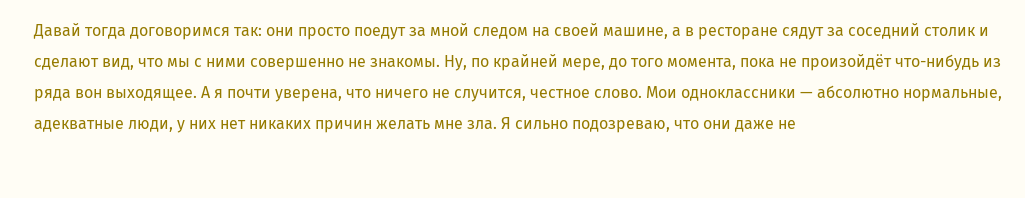Давай тогда договоримся так: они просто поедут за мной следом на своей машине, а в ресторане сядут за соседний столик и сделают вид, что мы с ними совершенно не знакомы. Ну, по крайней мере, до того момента, пока не произойдёт что-нибудь из ряда вон выходящее. А я почти уверена, что ничего не случится, честное слово. Мои одноклассники — абсолютно нормальные, адекватные люди, у них нет никаких причин желать мне зла. Я сильно подозреваю, что они даже не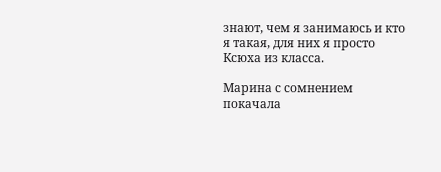знают, чем я занимаюсь и кто я такая, для них я просто Ксюха из класса.

Марина с сомнением покачала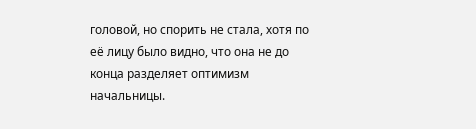головой, но спорить не стала, хотя по её лицу было видно, что она не до конца разделяет оптимизм начальницы.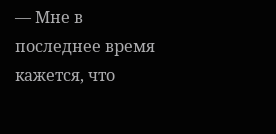— Мне в последнее время кажется, что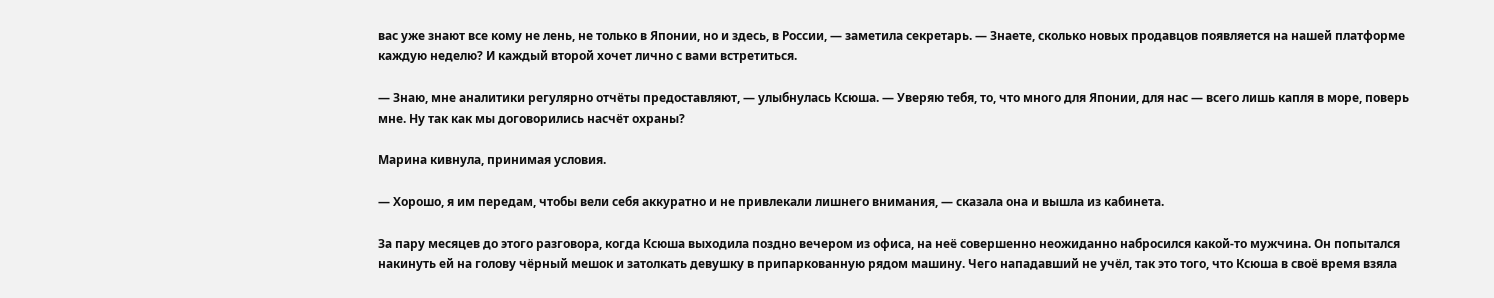вас уже знают все кому не лень, не только в Японии, но и здесь, в России, — заметила секретарь. — Знаете, сколько новых продавцов появляется на нашей платформе каждую неделю? И каждый второй хочет лично с вами встретиться.

— Знаю, мне аналитики регулярно отчёты предоставляют, — улыбнулась Ксюша. — Уверяю тебя, то, что много для Японии, для нас — всего лишь капля в море, поверь мне. Ну так как мы договорились насчёт охраны?

Марина кивнула, принимая условия.

— Хорошо, я им передам, чтобы вели себя аккуратно и не привлекали лишнего внимания, — сказала она и вышла из кабинета.

За пару месяцев до этого разговора, когда Ксюша выходила поздно вечером из офиса, на неё совершенно неожиданно набросился какой-то мужчина. Он попытался накинуть ей на голову чёрный мешок и затолкать девушку в припаркованную рядом машину. Чего нападавший не учёл, так это того, что Ксюша в своё время взяла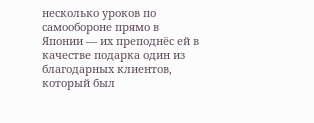несколько уроков по самообороне прямо в Японии — их преподнёс ей в качестве подарка один из благодарных клиентов, который был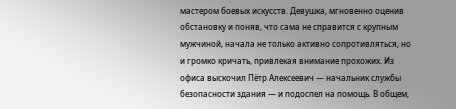мастером боевых искусств. Девушка, мгновенно оценив обстановку и поняв, что сама не справится с крупным мужчиной, начала не только активно сопротивляться, но и громко кричать, привлекая внимание прохожих. Из офиса выскочил Пётр Алексеевич — начальник службы безопасности здания — и подоспел на помощь. В общем,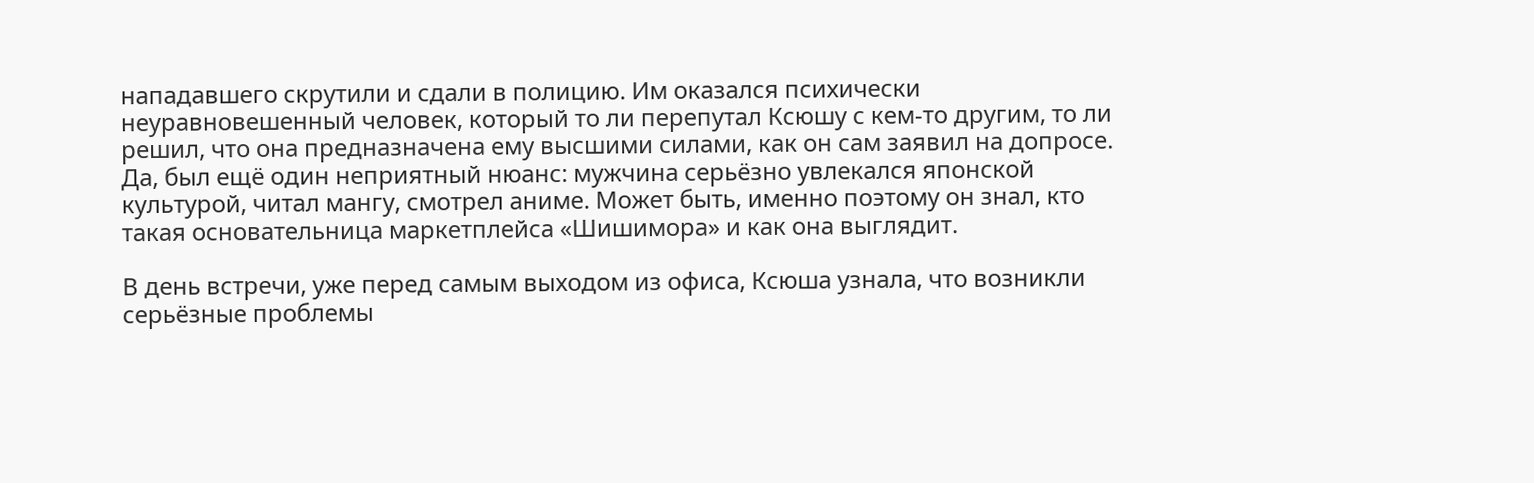нападавшего скрутили и сдали в полицию. Им оказался психически неуравновешенный человек, который то ли перепутал Ксюшу с кем-то другим, то ли решил, что она предназначена ему высшими силами, как он сам заявил на допросе. Да, был ещё один неприятный нюанс: мужчина серьёзно увлекался японской культурой, читал мангу, смотрел аниме. Может быть, именно поэтому он знал, кто такая основательница маркетплейса «Шишимора» и как она выглядит.

В день встречи, уже перед самым выходом из офиса, Ксюша узнала, что возникли серьёзные проблемы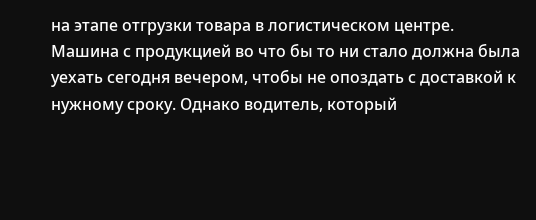на этапе отгрузки товара в логистическом центре. Машина с продукцией во что бы то ни стало должна была уехать сегодня вечером, чтобы не опоздать с доставкой к нужному сроку. Однако водитель, который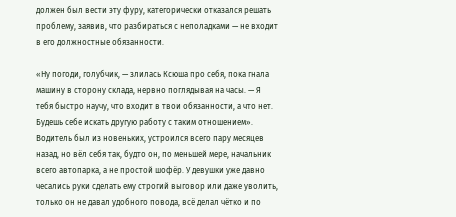должен был вести эту фуру, категорически отказался решать проблему, заявив, что разбираться с неполадками — не входит в его должностные обязанности.

«Ну погоди, голубчик, — злилась Ксюша про себя, пока гнала машину в сторону склада, нервно поглядывая на часы. — Я тебя быстро научу, что входит в твои обязанности, а что нет. Будешь себе искать другую работу с таким отношением». Водитель был из новеньких, устроился всего пару месяцев назад, но вёл себя так, будто он, по меньшей мере, начальник всего автопарка, а не простой шофёр. У девушки уже давно чесались руки сделать ему строгий выговор или даже уволить, только он не давал удобного повода, всё делал чётко и по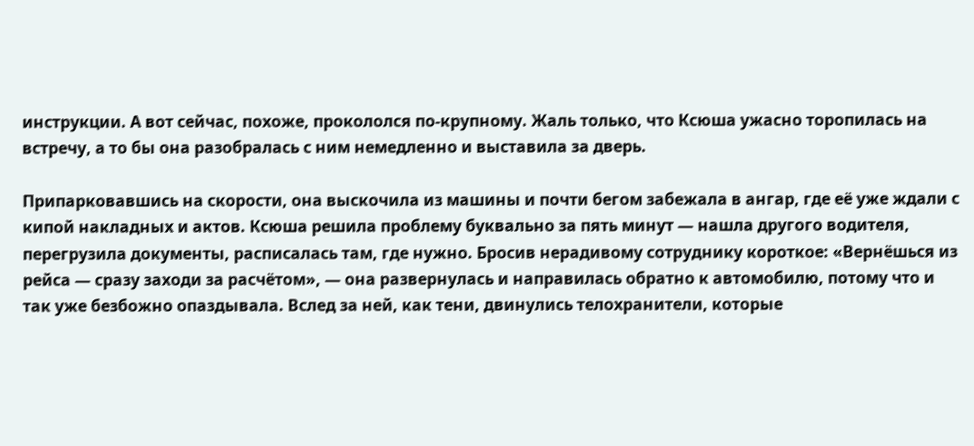инструкции. А вот сейчас, похоже, прокололся по-крупному. Жаль только, что Ксюша ужасно торопилась на встречу, а то бы она разобралась с ним немедленно и выставила за дверь.

Припарковавшись на скорости, она выскочила из машины и почти бегом забежала в ангар, где её уже ждали с кипой накладных и актов. Ксюша решила проблему буквально за пять минут — нашла другого водителя, перегрузила документы, расписалась там, где нужно. Бросив нерадивому сотруднику короткое: «Вернёшься из рейса — сразу заходи за расчётом», — она развернулась и направилась обратно к автомобилю, потому что и так уже безбожно опаздывала. Вслед за ней, как тени, двинулись телохранители, которые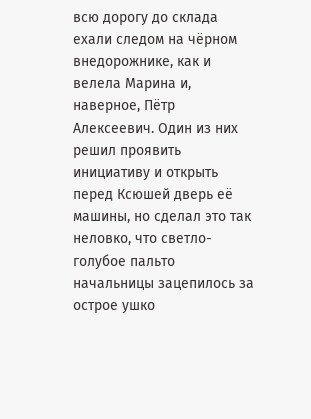всю дорогу до склада ехали следом на чёрном внедорожнике, как и велела Марина и, наверное, Пётр Алексеевич. Один из них решил проявить инициативу и открыть перед Ксюшей дверь её машины, но сделал это так неловко, что светло-голубое пальто начальницы зацепилось за острое ушко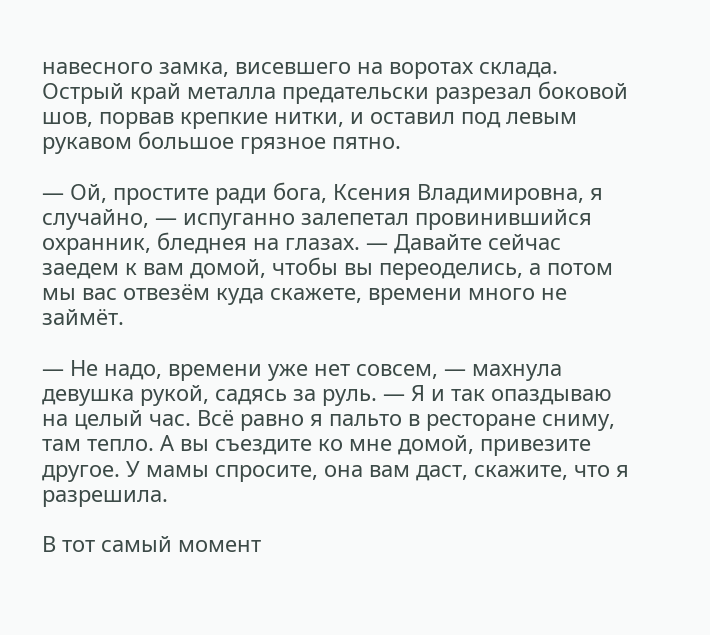навесного замка, висевшего на воротах склада. Острый край металла предательски разрезал боковой шов, порвав крепкие нитки, и оставил под левым рукавом большое грязное пятно.

— Ой, простите ради бога, Ксения Владимировна, я случайно, — испуганно залепетал провинившийся охранник, бледнея на глазах. — Давайте сейчас заедем к вам домой, чтобы вы переоделись, а потом мы вас отвезём куда скажете, времени много не займёт.

— Не надо, времени уже нет совсем, — махнула девушка рукой, садясь за руль. — Я и так опаздываю на целый час. Всё равно я пальто в ресторане сниму, там тепло. А вы съездите ко мне домой, привезите другое. У мамы спросите, она вам даст, скажите, что я разрешила.

В тот самый момент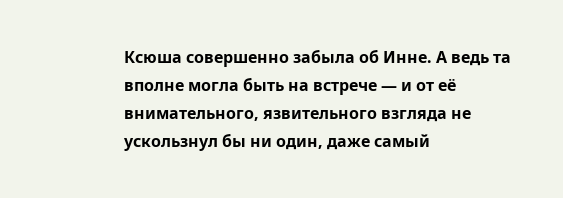Ксюша совершенно забыла об Инне. А ведь та вполне могла быть на встрече — и от её внимательного, язвительного взгляда не ускользнул бы ни один, даже самый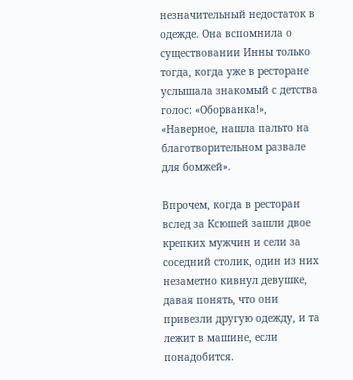незначительный недостаток в одежде. Она вспомнила о существовании Инны только тогда, когда уже в ресторане услышала знакомый с детства голос: «Оборванка!», «Наверное, нашла пальто на благотворительном развале для бомжей».

Впрочем, когда в ресторан вслед за Ксюшей зашли двое крепких мужчин и сели за соседний столик, один из них незаметно кивнул девушке, давая понять, что они привезли другую одежду, и та лежит в машине, если понадобится.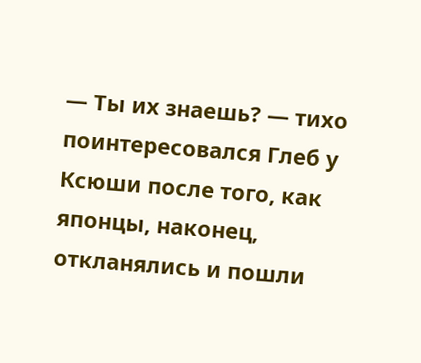— Ты их знаешь? — тихо поинтересовался Глеб у Ксюши после того, как японцы, наконец, откланялись и пошли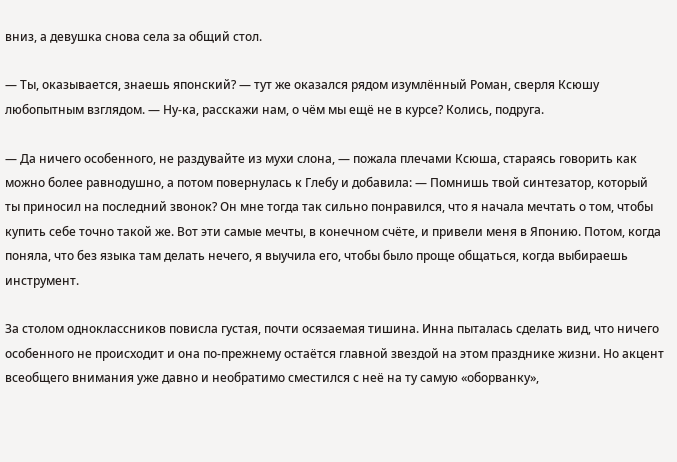вниз, а девушка снова села за общий стол.

— Ты, оказывается, знаешь японский? — тут же оказался рядом изумлённый Роман, сверля Ксюшу любопытным взглядом. — Ну-ка, расскажи нам, о чём мы ещё не в курсе? Колись, подруга.

— Да ничего особенного, не раздувайте из мухи слона, — пожала плечами Ксюша, стараясь говорить как можно более равнодушно, а потом повернулась к Глебу и добавила: — Помнишь твой синтезатор, который ты приносил на последний звонок? Он мне тогда так сильно понравился, что я начала мечтать о том, чтобы купить себе точно такой же. Вот эти самые мечты, в конечном счёте, и привели меня в Японию. Потом, когда поняла, что без языка там делать нечего, я выучила его, чтобы было проще общаться, когда выбираешь инструмент.

За столом одноклассников повисла густая, почти осязаемая тишина. Инна пыталась сделать вид, что ничего особенного не происходит и она по-прежнему остаётся главной звездой на этом празднике жизни. Но акцент всеобщего внимания уже давно и необратимо сместился с неё на ту самую «оборванку»,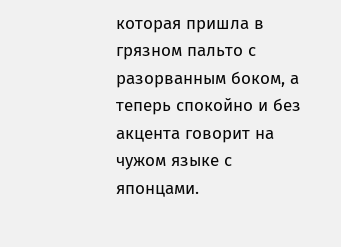которая пришла в грязном пальто с разорванным боком, а теперь спокойно и без акцента говорит на чужом языке с японцами.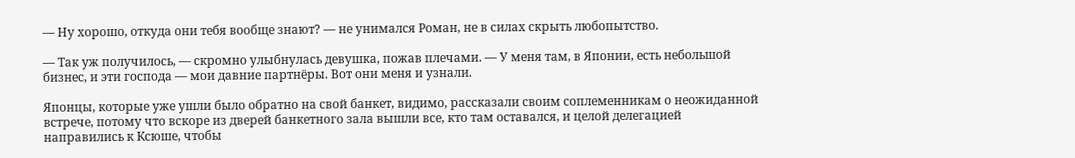— Ну хорошо, откуда они тебя вообще знают? — не унимался Роман, не в силах скрыть любопытство.

— Так уж получилось, — скромно улыбнулась девушка, пожав плечами. — У меня там, в Японии, есть небольшой бизнес, и эти господа — мои давние партнёры. Вот они меня и узнали.

Японцы, которые уже ушли было обратно на свой банкет, видимо, рассказали своим соплеменникам о неожиданной встрече, потому что вскоре из дверей банкетного зала вышли все, кто там оставался, и целой делегацией направились к Ксюше, чтобы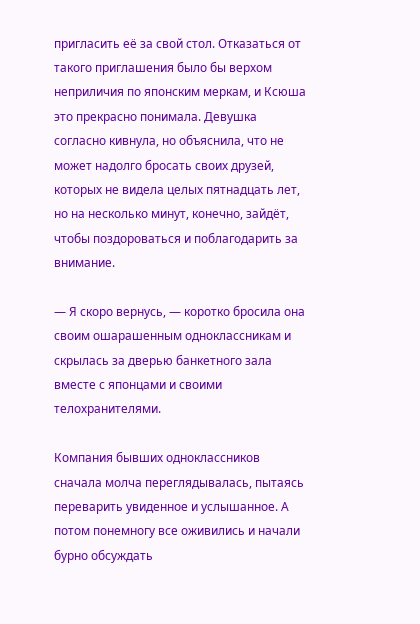пригласить её за свой стол. Отказаться от такого приглашения было бы верхом неприличия по японским меркам, и Ксюша это прекрасно понимала. Девушка согласно кивнула, но объяснила, что не может надолго бросать своих друзей, которых не видела целых пятнадцать лет, но на несколько минут, конечно, зайдёт, чтобы поздороваться и поблагодарить за внимание.

— Я скоро вернусь, — коротко бросила она своим ошарашенным одноклассникам и скрылась за дверью банкетного зала вместе с японцами и своими телохранителями.

Компания бывших одноклассников сначала молча переглядывалась, пытаясь переварить увиденное и услышанное. А потом понемногу все оживились и начали бурно обсуждать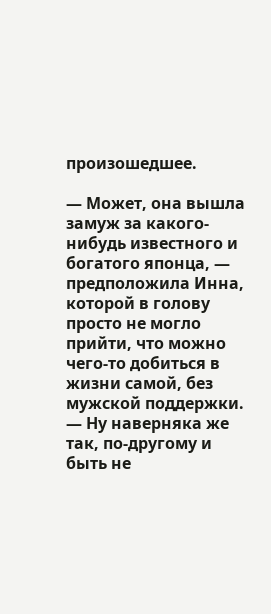произошедшее.

— Может, она вышла замуж за какого-нибудь известного и богатого японца, — предположила Инна, которой в голову просто не могло прийти, что можно чего-то добиться в жизни самой, без мужской поддержки. — Ну наверняка же так, по-другому и быть не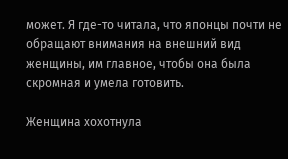может. Я где-то читала, что японцы почти не обращают внимания на внешний вид женщины, им главное, чтобы она была скромная и умела готовить.

Женщина хохотнула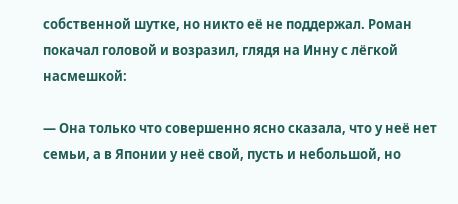собственной шутке, но никто её не поддержал. Роман покачал головой и возразил, глядя на Инну с лёгкой насмешкой:

— Она только что совершенно ясно сказала, что у неё нет семьи, а в Японии у неё свой, пусть и небольшой, но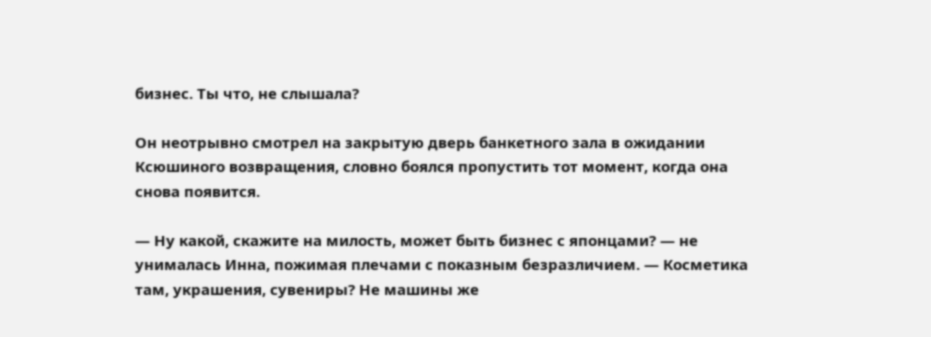бизнес. Ты что, не слышала?

Он неотрывно смотрел на закрытую дверь банкетного зала в ожидании Ксюшиного возвращения, словно боялся пропустить тот момент, когда она снова появится.

— Ну какой, скажите на милость, может быть бизнес с японцами? — не унималась Инна, пожимая плечами с показным безразличием. — Косметика там, украшения, сувениры? Не машины же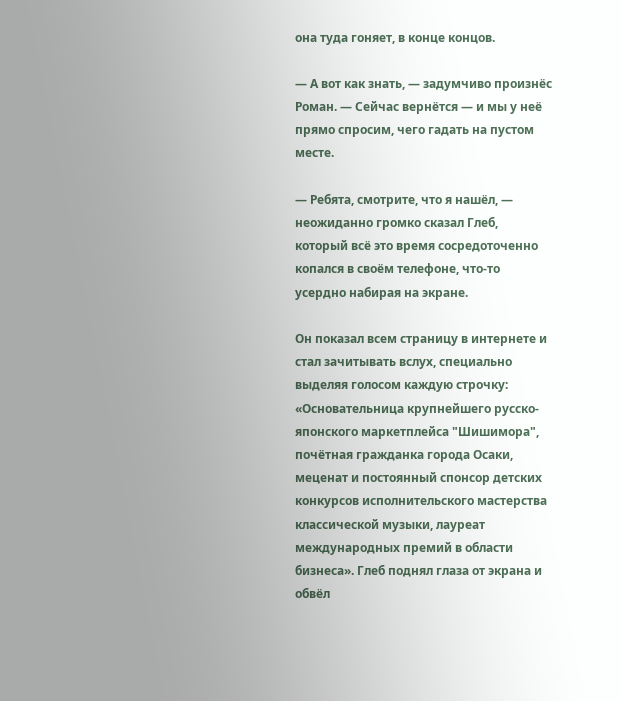она туда гоняет, в конце концов.

— А вот как знать, — задумчиво произнёс Роман. — Сейчас вернётся — и мы у неё прямо спросим, чего гадать на пустом месте.

— Ребята, смотрите, что я нашёл, — неожиданно громко сказал Глеб, который всё это время сосредоточенно копался в своём телефоне, что-то усердно набирая на экране.

Он показал всем страницу в интернете и стал зачитывать вслух, специально выделяя голосом каждую строчку: «Основательница крупнейшего русско-японского маркетплейса "Шишимора", почётная гражданка города Осаки, меценат и постоянный спонсор детских конкурсов исполнительского мастерства классической музыки, лауреат международных премий в области бизнеса». Глеб поднял глаза от экрана и обвёл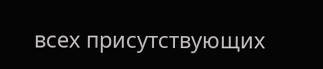всех присутствующих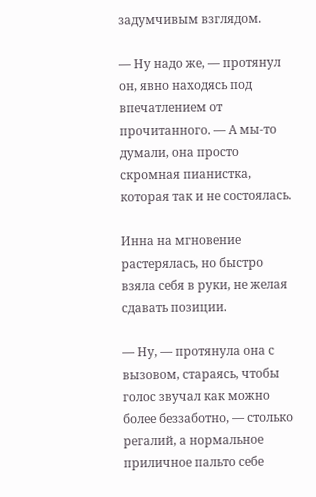задумчивым взглядом.

— Ну надо же, — протянул он, явно находясь под впечатлением от прочитанного. — А мы-то думали, она просто скромная пианистка, которая так и не состоялась.

Инна на мгновение растерялась, но быстро взяла себя в руки, не желая сдавать позиции.

— Ну, — протянула она с вызовом, стараясь, чтобы голос звучал как можно более беззаботно, — столько регалий, а нормальное приличное пальто себе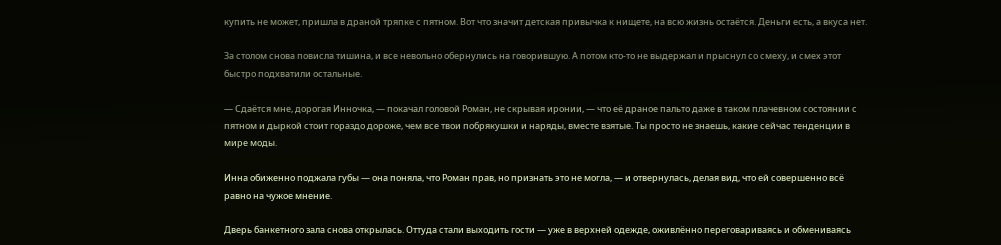купить не может, пришла в драной тряпке с пятном. Вот что значит детская привычка к нищете, на всю жизнь остаётся. Деньги есть, а вкуса нет.

За столом снова повисла тишина, и все невольно обернулись на говорившую. А потом кто-то не выдержал и прыснул со смеху, и смех этот быстро подхватили остальные.

— Сдаётся мне, дорогая Инночка, — покачал головой Роман, не скрывая иронии, — что её драное пальто даже в таком плачевном состоянии с пятном и дыркой стоит гораздо дороже, чем все твои побрякушки и наряды, вместе взятые. Ты просто не знаешь, какие сейчас тенденции в мире моды.

Инна обиженно поджала губы — она поняла, что Роман прав, но признать это не могла, — и отвернулась, делая вид, что ей совершенно всё равно на чужое мнение.

Дверь банкетного зала снова открылась. Оттуда стали выходить гости — уже в верхней одежде, оживлённо переговариваясь и обмениваясь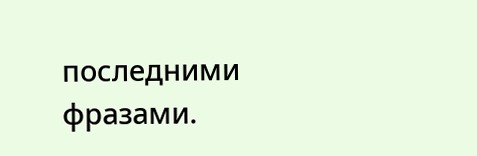последними фразами.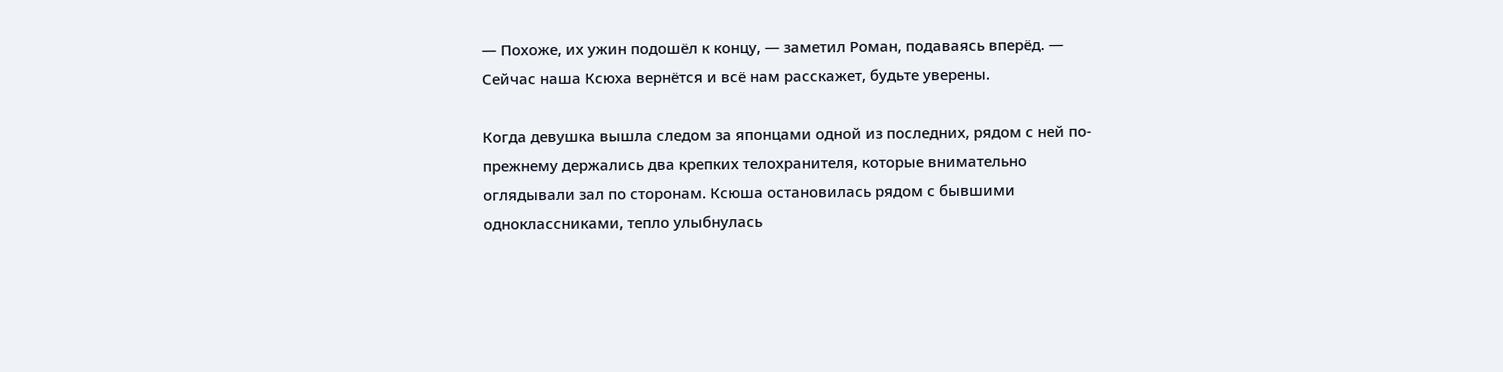— Похоже, их ужин подошёл к концу, — заметил Роман, подаваясь вперёд. — Сейчас наша Ксюха вернётся и всё нам расскажет, будьте уверены.

Когда девушка вышла следом за японцами одной из последних, рядом с ней по-прежнему держались два крепких телохранителя, которые внимательно оглядывали зал по сторонам. Ксюша остановилась рядом с бывшими одноклассниками, тепло улыбнулась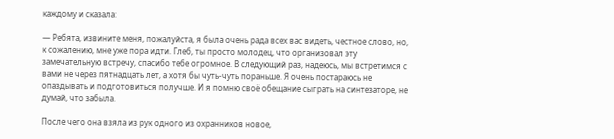каждому и сказала:

— Ребята, извините меня, пожалуйста, я была очень рада всех вас видеть, честное слово, но, к сожалению, мне уже пора идти. Глеб, ты просто молодец, что организовал эту замечательную встречу, спасибо тебе огромное. В следующий раз, надеюсь, мы встретимся с вами не через пятнадцать лет, а хотя бы чуть-чуть пораньше. Я очень постараюсь не опаздывать и подготовиться получше. И я помню своё обещание сыграть на синтезаторе, не думай, что забыла.

После чего она взяла из рук одного из охранников новое,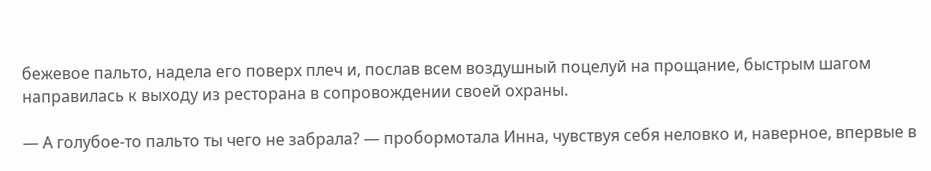бежевое пальто, надела его поверх плеч и, послав всем воздушный поцелуй на прощание, быстрым шагом направилась к выходу из ресторана в сопровождении своей охраны.

— А голубое-то пальто ты чего не забрала? — пробормотала Инна, чувствуя себя неловко и, наверное, впервые в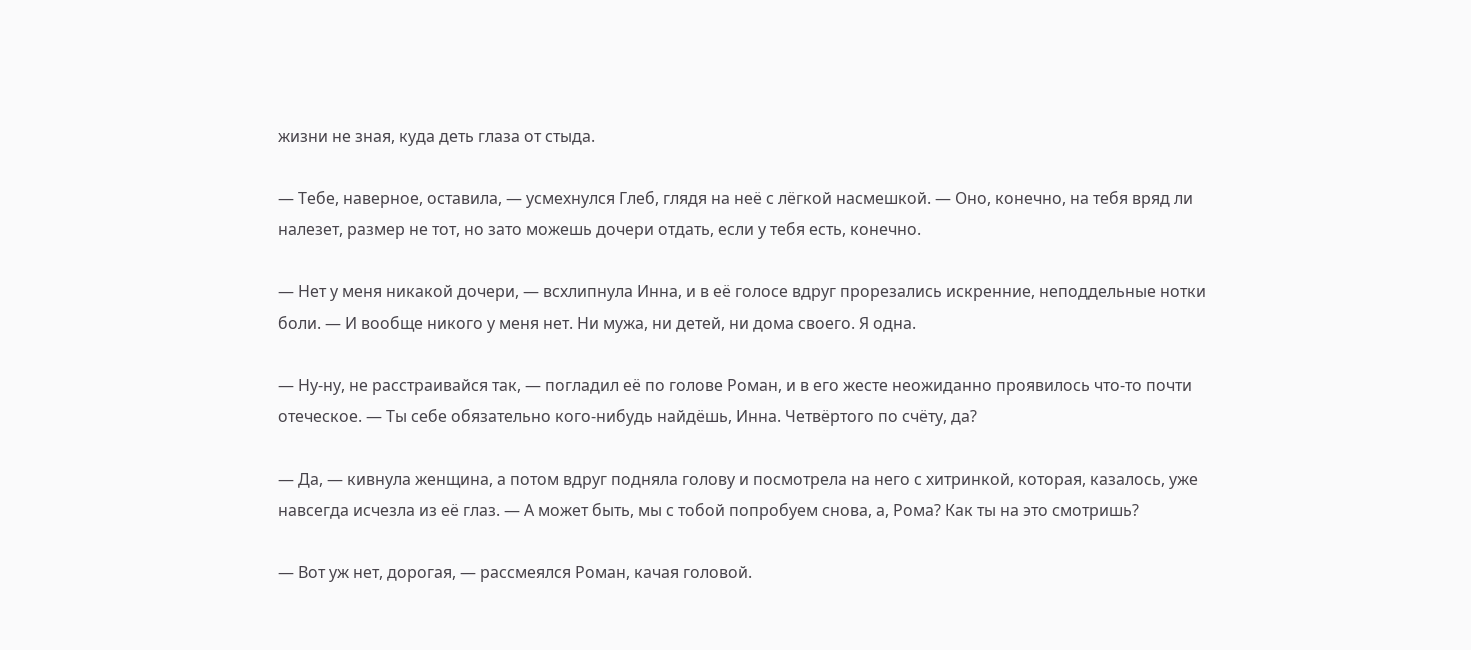жизни не зная, куда деть глаза от стыда.

— Тебе, наверное, оставила, — усмехнулся Глеб, глядя на неё с лёгкой насмешкой. — Оно, конечно, на тебя вряд ли налезет, размер не тот, но зато можешь дочери отдать, если у тебя есть, конечно.

— Нет у меня никакой дочери, — всхлипнула Инна, и в её голосе вдруг прорезались искренние, неподдельные нотки боли. — И вообще никого у меня нет. Ни мужа, ни детей, ни дома своего. Я одна.

— Ну-ну, не расстраивайся так, — погладил её по голове Роман, и в его жесте неожиданно проявилось что-то почти отеческое. — Ты себе обязательно кого-нибудь найдёшь, Инна. Четвёртого по счёту, да?

— Да, — кивнула женщина, а потом вдруг подняла голову и посмотрела на него с хитринкой, которая, казалось, уже навсегда исчезла из её глаз. — А может быть, мы с тобой попробуем снова, а, Рома? Как ты на это смотришь?

— Вот уж нет, дорогая, — рассмеялся Роман, качая головой.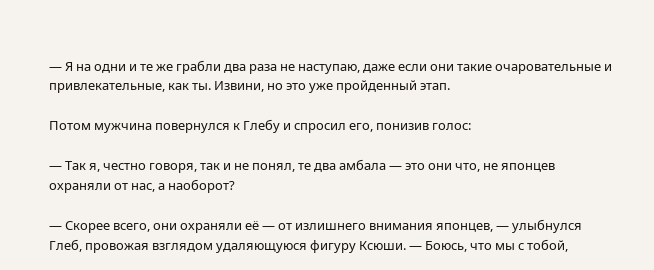— Я на одни и те же грабли два раза не наступаю, даже если они такие очаровательные и привлекательные, как ты. Извини, но это уже пройденный этап.

Потом мужчина повернулся к Глебу и спросил его, понизив голос:

— Так я, честно говоря, так и не понял, те два амбала — это они что, не японцев охраняли от нас, а наоборот?

— Скорее всего, они охраняли её — от излишнего внимания японцев, — улыбнулся Глеб, провожая взглядом удаляющуюся фигуру Ксюши. — Боюсь, что мы с тобой,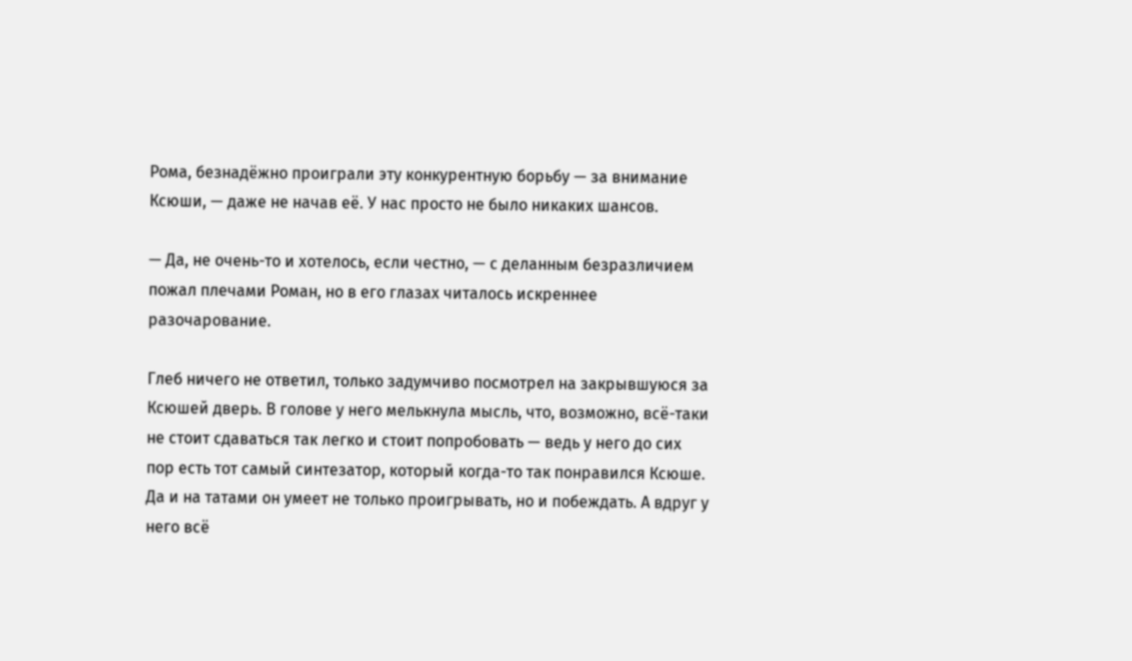Рома, безнадёжно проиграли эту конкурентную борьбу — за внимание Ксюши, — даже не начав её. У нас просто не было никаких шансов.

— Да, не очень-то и хотелось, если честно, — с деланным безразличием пожал плечами Роман, но в его глазах читалось искреннее разочарование.

Глеб ничего не ответил, только задумчиво посмотрел на закрывшуюся за Ксюшей дверь. В голове у него мелькнула мысль, что, возможно, всё-таки не стоит сдаваться так легко и стоит попробовать — ведь у него до сих пор есть тот самый синтезатор, который когда-то так понравился Ксюше. Да и на татами он умеет не только проигрывать, но и побеждать. А вдруг у него всё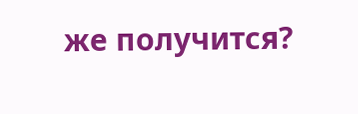же получится?